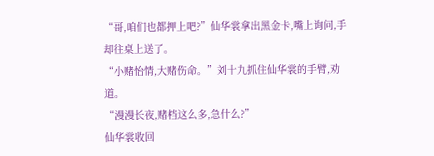“哥,咱们也都押上吧?”仙华裳拿出黑金卡,嘴上询问,手却往桌上送了。
“小赌怡情,大赌伤命。”刘十九抓住仙华裳的手臂,劝道。
“漫漫长夜,赌档这么多,急什么?”
仙华裳收回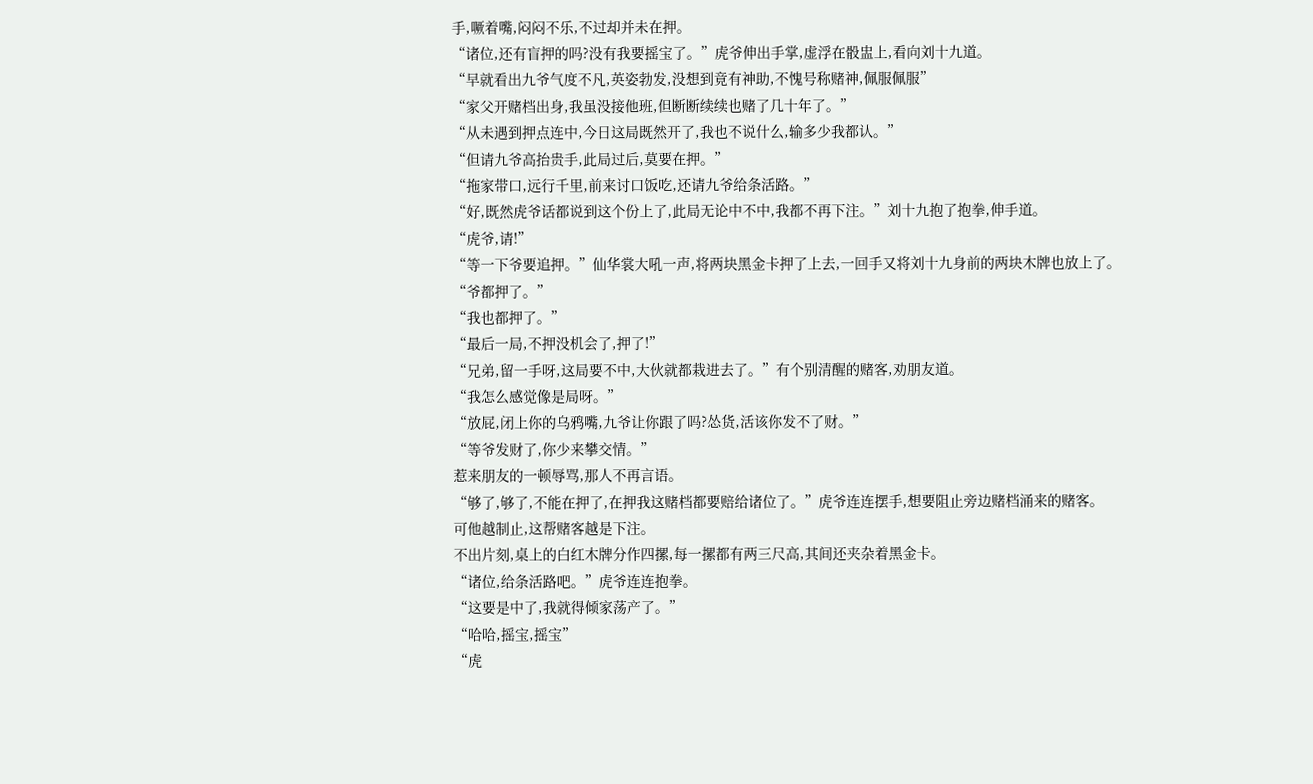手,噘着嘴,闷闷不乐,不过却并未在押。
“诸位,还有盲押的吗?没有我要摇宝了。”虎爷伸出手掌,虚浮在骰盅上,看向刘十九道。
“早就看出九爷气度不凡,英姿勃发,没想到竟有神助,不愧号称赌神,佩服佩服”
“家父开赌档出身,我虽没接他班,但断断续续也赌了几十年了。”
“从未遇到押点连中,今日这局既然开了,我也不说什么,输多少我都认。”
“但请九爷高抬贵手,此局过后,莫要在押。”
“拖家带口,远行千里,前来讨口饭吃,还请九爷给条活路。”
“好,既然虎爷话都说到这个份上了,此局无论中不中,我都不再下注。”刘十九抱了抱拳,伸手道。
“虎爷,请!”
“等一下爷要追押。”仙华裳大吼一声,将两块黑金卡押了上去,一回手又将刘十九身前的两块木牌也放上了。
“爷都押了。”
“我也都押了。”
“最后一局,不押没机会了,押了!”
“兄弟,留一手呀,这局要不中,大伙就都栽进去了。”有个别清醒的赌客,劝朋友道。
“我怎么感觉像是局呀。”
“放屁,闭上你的乌鸦嘴,九爷让你跟了吗?怂货,活该你发不了财。”
“等爷发财了,你少来攀交情。”
惹来朋友的一顿辱骂,那人不再言语。
“够了,够了,不能在押了,在押我这赌档都要赔给诸位了。”虎爷连连摆手,想要阻止旁边赌档涌来的赌客。
可他越制止,这帮赌客越是下注。
不出片刻,桌上的白红木牌分作四摞,每一摞都有两三尺高,其间还夹杂着黑金卡。
“诸位,给条活路吧。”虎爷连连抱拳。
“这要是中了,我就得倾家荡产了。”
“哈哈,摇宝,摇宝”
“虎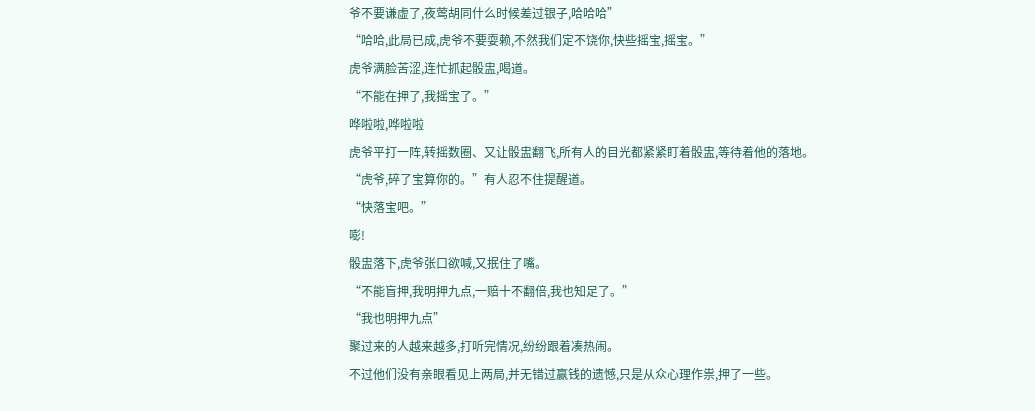爷不要谦虚了,夜莺胡同什么时候差过银子,哈哈哈”
“哈哈,此局已成,虎爷不要耍赖,不然我们定不饶你,快些摇宝,摇宝。”
虎爷满脸苦涩,连忙抓起骰盅,喝道。
“不能在押了,我摇宝了。”
哗啦啦,哗啦啦
虎爷平打一阵,转摇数圈、又让骰盅翻飞,所有人的目光都紧紧盯着骰盅,等待着他的落地。
“虎爷,碎了宝算你的。”有人忍不住提醒道。
“快落宝吧。”
嘭!
骰盅落下,虎爷张口欲喊,又抿住了嘴。
“不能盲押,我明押九点,一赔十不翻倍,我也知足了。”
“我也明押九点”
聚过来的人越来越多,打听完情况,纷纷跟着凑热闹。
不过他们没有亲眼看见上两局,并无错过赢钱的遗憾,只是从众心理作祟,押了一些。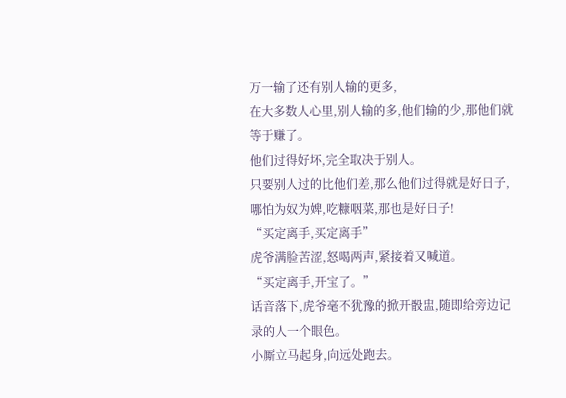万一输了还有别人输的更多,
在大多数人心里,别人输的多,他们输的少,那他们就等于赚了。
他们过得好坏,完全取决于别人。
只要别人过的比他们差,那么他们过得就是好日子,哪怕为奴为婢,吃糠咽菜,那也是好日子!
“买定离手,买定离手”
虎爷满脸苦涩,怒喝两声,紧接着又喊道。
“买定离手,开宝了。”
话音落下,虎爷毫不犹豫的掀开骰盅,随即给旁边记录的人一个眼色。
小厮立马起身,向远处跑去。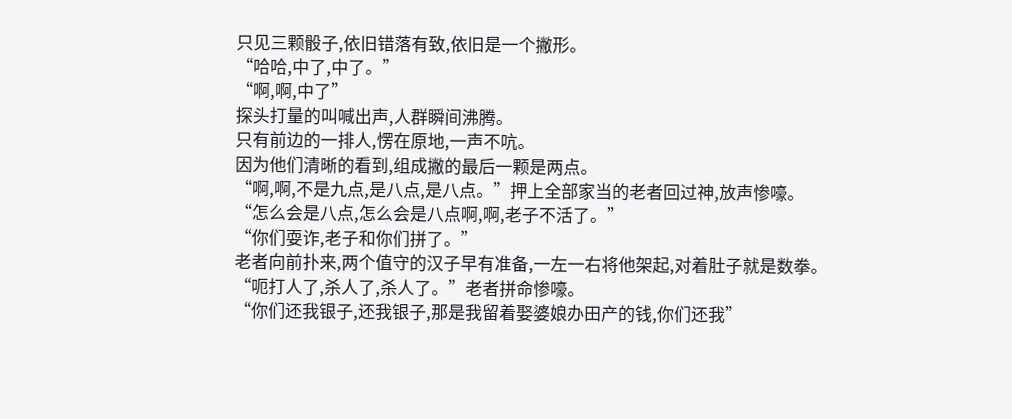只见三颗骰子,依旧错落有致,依旧是一个撇形。
“哈哈,中了,中了。”
“啊,啊,中了”
探头打量的叫喊出声,人群瞬间沸腾。
只有前边的一排人,愣在原地,一声不吭。
因为他们清晰的看到,组成撇的最后一颗是两点。
“啊,啊,不是九点,是八点,是八点。”押上全部家当的老者回过神,放声惨嚎。
“怎么会是八点,怎么会是八点啊,啊,老子不活了。”
“你们耍诈,老子和你们拼了。”
老者向前扑来,两个值守的汉子早有准备,一左一右将他架起,对着肚子就是数拳。
“呃打人了,杀人了,杀人了。”老者拼命惨嚎。
“你们还我银子,还我银子,那是我留着娶婆娘办田产的钱,你们还我”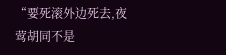“要死滚外边死去,夜莺胡同不是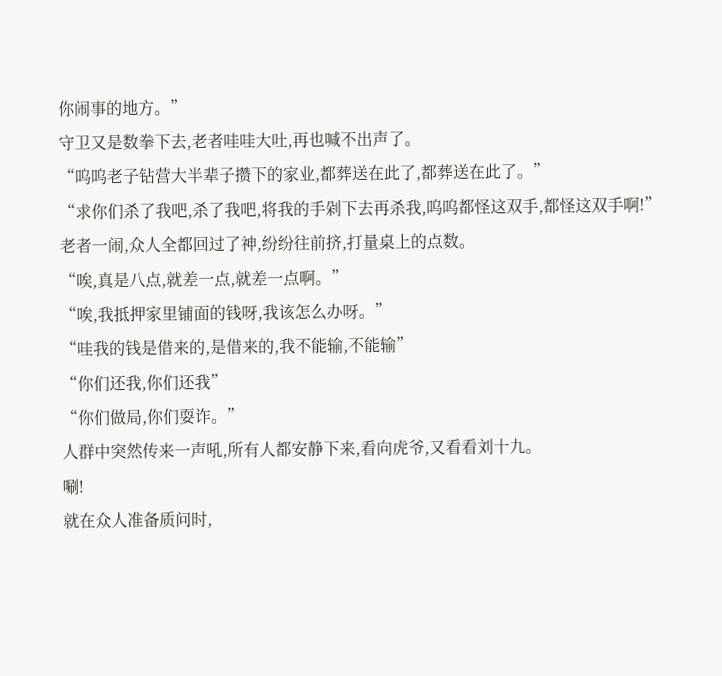你闹事的地方。”
守卫又是数拳下去,老者哇哇大吐,再也喊不出声了。
“呜呜老子钻营大半辈子攒下的家业,都葬送在此了,都葬送在此了。”
“求你们杀了我吧,杀了我吧,将我的手剁下去再杀我,呜呜都怪这双手,都怪这双手啊!”
老者一闹,众人全都回过了神,纷纷往前挤,打量桌上的点数。
“唉,真是八点,就差一点,就差一点啊。”
“唉,我抵押家里铺面的钱呀,我该怎么办呀。”
“哇我的钱是借来的,是借来的,我不能输,不能输”
“你们还我,你们还我”
“你们做局,你们耍诈。”
人群中突然传来一声吼,所有人都安静下来,看向虎爷,又看看刘十九。
唰!
就在众人准备质问时,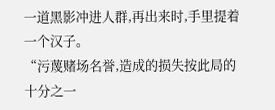一道黑影冲进人群,再出来时,手里提着一个汉子。
“污蔑赌场名誉,造成的损失按此局的十分之一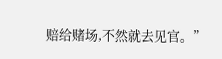赔给赌场,不然就去见官。”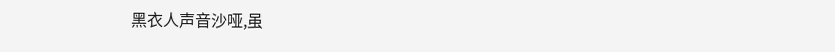黑衣人声音沙哑,虽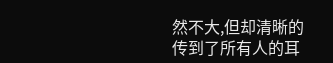然不大,但却清晰的传到了所有人的耳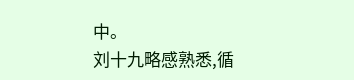中。
刘十九略感熟悉,循